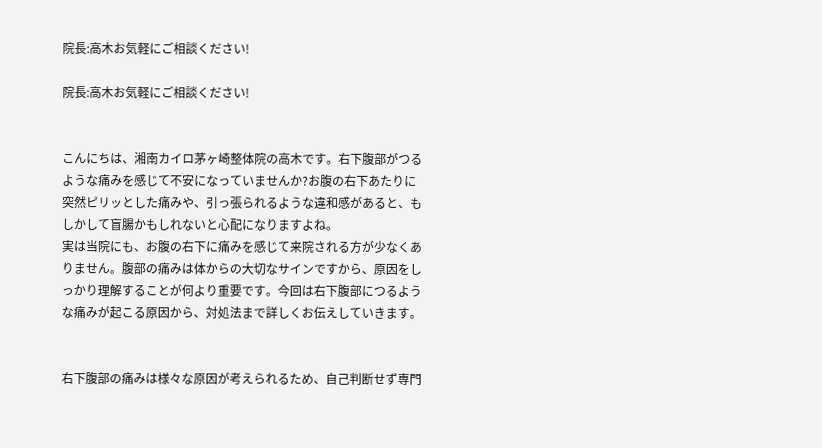院長:高木お気軽にご相談ください!

院長:高木お気軽にご相談ください!


こんにちは、湘南カイロ茅ヶ崎整体院の高木です。右下腹部がつるような痛みを感じて不安になっていませんか?お腹の右下あたりに突然ピリッとした痛みや、引っ張られるような違和感があると、もしかして盲腸かもしれないと心配になりますよね。
実は当院にも、お腹の右下に痛みを感じて来院される方が少なくありません。腹部の痛みは体からの大切なサインですから、原因をしっかり理解することが何より重要です。今回は右下腹部につるような痛みが起こる原因から、対処法まで詳しくお伝えしていきます。


右下腹部の痛みは様々な原因が考えられるため、自己判断せず専門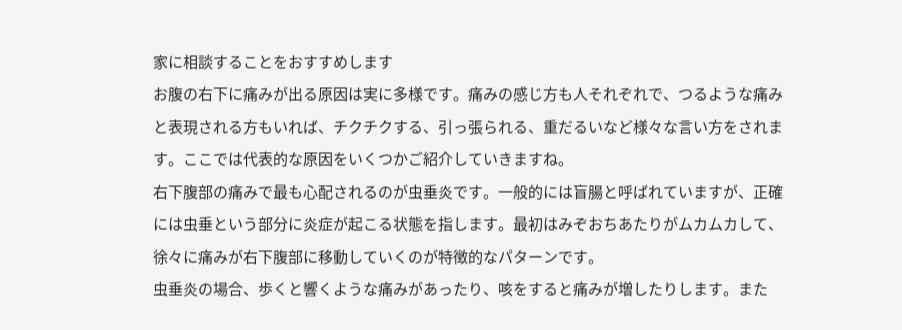家に相談することをおすすめします
お腹の右下に痛みが出る原因は実に多様です。痛みの感じ方も人それぞれで、つるような痛みと表現される方もいれば、チクチクする、引っ張られる、重だるいなど様々な言い方をされます。ここでは代表的な原因をいくつかご紹介していきますね。
右下腹部の痛みで最も心配されるのが虫垂炎です。一般的には盲腸と呼ばれていますが、正確には虫垂という部分に炎症が起こる状態を指します。最初はみぞおちあたりがムカムカして、徐々に痛みが右下腹部に移動していくのが特徴的なパターンです。
虫垂炎の場合、歩くと響くような痛みがあったり、咳をすると痛みが増したりします。また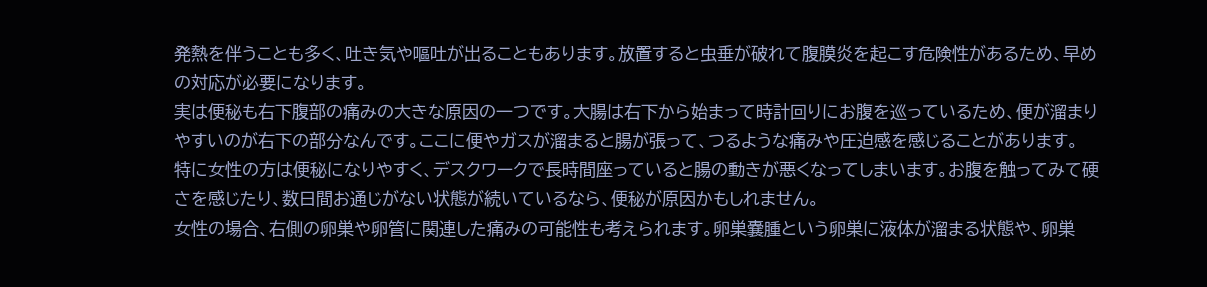発熱を伴うことも多く、吐き気や嘔吐が出ることもあります。放置すると虫垂が破れて腹膜炎を起こす危険性があるため、早めの対応が必要になります。
実は便秘も右下腹部の痛みの大きな原因の一つです。大腸は右下から始まって時計回りにお腹を巡っているため、便が溜まりやすいのが右下の部分なんです。ここに便やガスが溜まると腸が張って、つるような痛みや圧迫感を感じることがあります。
特に女性の方は便秘になりやすく、デスクワークで長時間座っていると腸の動きが悪くなってしまいます。お腹を触ってみて硬さを感じたり、数日間お通じがない状態が続いているなら、便秘が原因かもしれません。
女性の場合、右側の卵巣や卵管に関連した痛みの可能性も考えられます。卵巣嚢腫という卵巣に液体が溜まる状態や、卵巣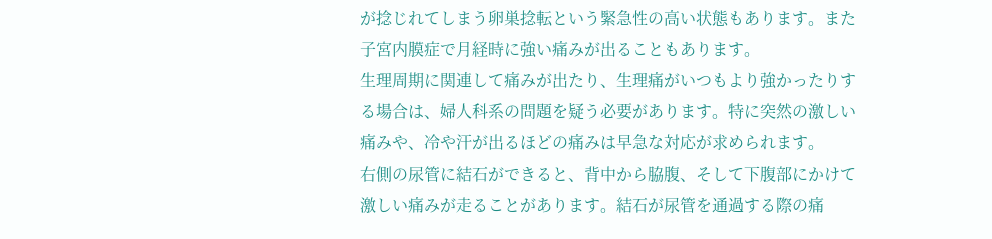が捻じれてしまう卵巣捻転という緊急性の高い状態もあります。また子宮内膜症で月経時に強い痛みが出ることもあります。
生理周期に関連して痛みが出たり、生理痛がいつもより強かったりする場合は、婦人科系の問題を疑う必要があります。特に突然の激しい痛みや、冷や汗が出るほどの痛みは早急な対応が求められます。
右側の尿管に結石ができると、背中から脇腹、そして下腹部にかけて激しい痛みが走ることがあります。結石が尿管を通過する際の痛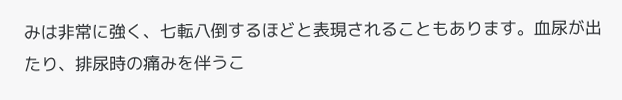みは非常に強く、七転八倒するほどと表現されることもあります。血尿が出たり、排尿時の痛みを伴うこ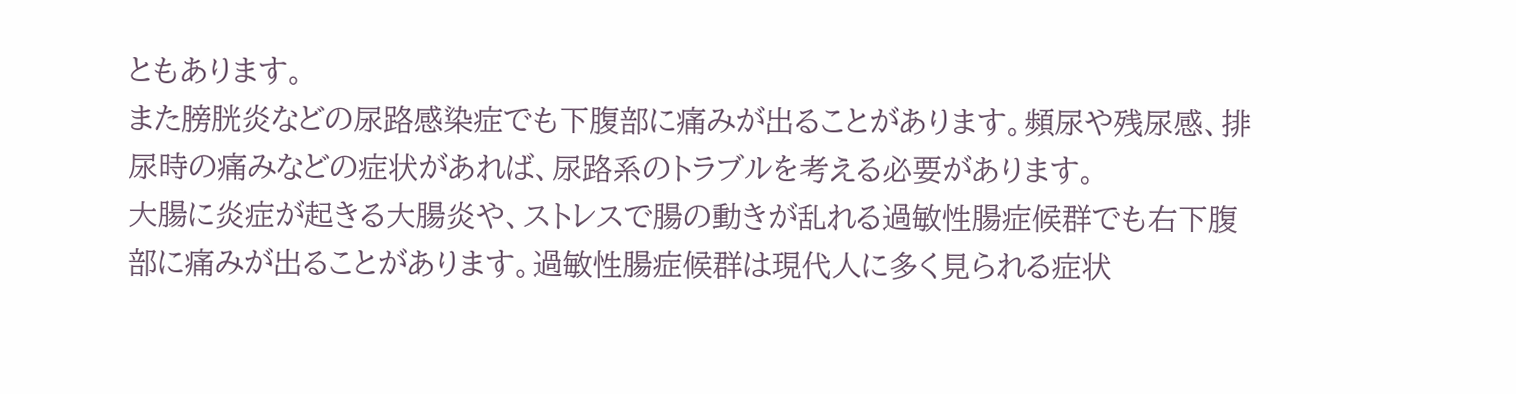ともあります。
また膀胱炎などの尿路感染症でも下腹部に痛みが出ることがあります。頻尿や残尿感、排尿時の痛みなどの症状があれば、尿路系のトラブルを考える必要があります。
大腸に炎症が起きる大腸炎や、ストレスで腸の動きが乱れる過敏性腸症候群でも右下腹部に痛みが出ることがあります。過敏性腸症候群は現代人に多く見られる症状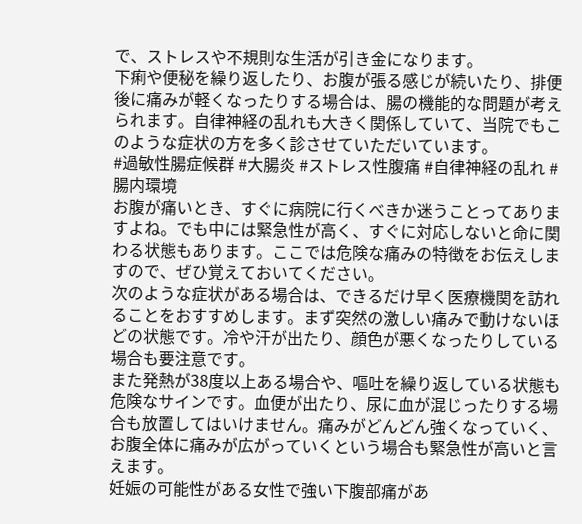で、ストレスや不規則な生活が引き金になります。
下痢や便秘を繰り返したり、お腹が張る感じが続いたり、排便後に痛みが軽くなったりする場合は、腸の機能的な問題が考えられます。自律神経の乱れも大きく関係していて、当院でもこのような症状の方を多く診させていただいています。
#過敏性腸症候群 #大腸炎 #ストレス性腹痛 #自律神経の乱れ #腸内環境
お腹が痛いとき、すぐに病院に行くべきか迷うことってありますよね。でも中には緊急性が高く、すぐに対応しないと命に関わる状態もあります。ここでは危険な痛みの特徴をお伝えしますので、ぜひ覚えておいてください。
次のような症状がある場合は、できるだけ早く医療機関を訪れることをおすすめします。まず突然の激しい痛みで動けないほどの状態です。冷や汗が出たり、顔色が悪くなったりしている場合も要注意です。
また発熱が38度以上ある場合や、嘔吐を繰り返している状態も危険なサインです。血便が出たり、尿に血が混じったりする場合も放置してはいけません。痛みがどんどん強くなっていく、お腹全体に痛みが広がっていくという場合も緊急性が高いと言えます。
妊娠の可能性がある女性で強い下腹部痛があ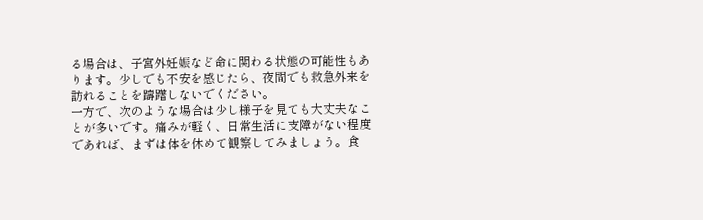る場合は、子宮外妊娠など命に関わる状態の可能性もあります。少しでも不安を感じたら、夜間でも救急外来を訪れることを躊躇しないでください。
一方で、次のような場合は少し様子を見ても大丈夫なことが多いです。痛みが軽く、日常生活に支障がない程度であれば、まずは体を休めて観察してみましょう。食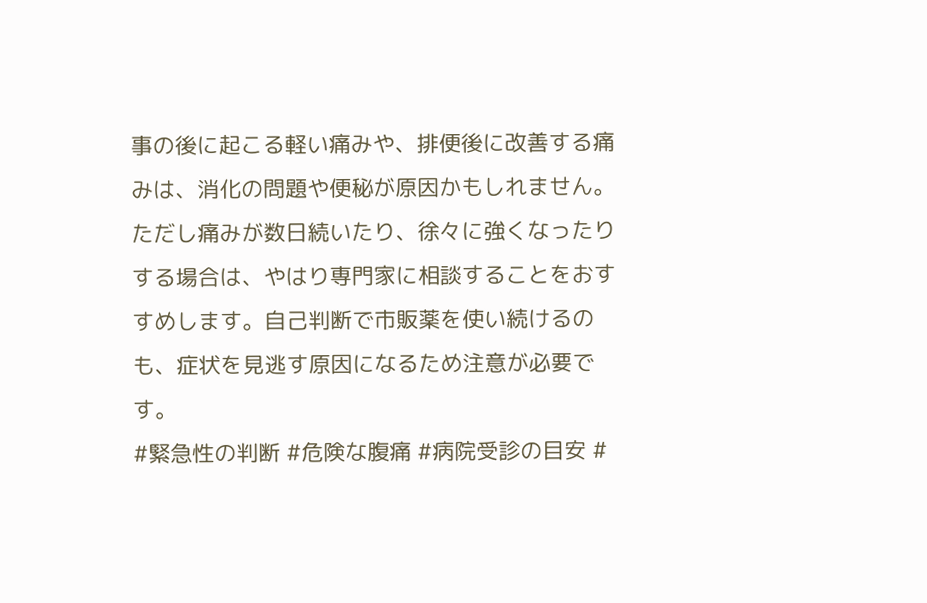事の後に起こる軽い痛みや、排便後に改善する痛みは、消化の問題や便秘が原因かもしれません。
ただし痛みが数日続いたり、徐々に強くなったりする場合は、やはり専門家に相談することをおすすめします。自己判断で市販薬を使い続けるのも、症状を見逃す原因になるため注意が必要です。
#緊急性の判断 #危険な腹痛 #病院受診の目安 #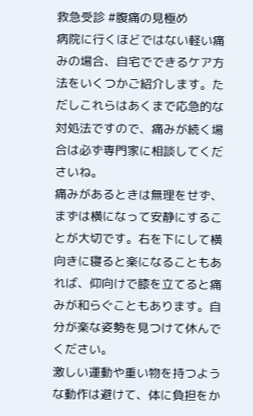救急受診 #腹痛の見極め
病院に行くほどではない軽い痛みの場合、自宅でできるケア方法をいくつかご紹介します。ただしこれらはあくまで応急的な対処法ですので、痛みが続く場合は必ず専門家に相談してくださいね。
痛みがあるときは無理をせず、まずは横になって安静にすることが大切です。右を下にして横向きに寝ると楽になることもあれば、仰向けで膝を立てると痛みが和らぐこともあります。自分が楽な姿勢を見つけて休んでください。
激しい運動や重い物を持つような動作は避けて、体に負担をか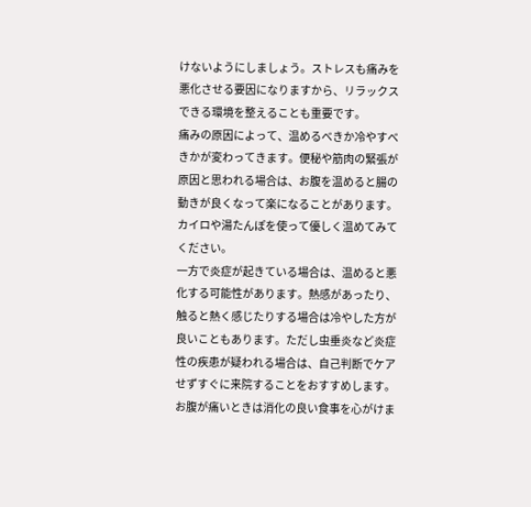けないようにしましょう。ストレスも痛みを悪化させる要因になりますから、リラックスできる環境を整えることも重要です。
痛みの原因によって、温めるべきか冷やすべきかが変わってきます。便秘や筋肉の緊張が原因と思われる場合は、お腹を温めると腸の動きが良くなって楽になることがあります。カイロや湯たんぽを使って優しく温めてみてください。
一方で炎症が起きている場合は、温めると悪化する可能性があります。熱感があったり、触ると熱く感じたりする場合は冷やした方が良いこともあります。ただし虫垂炎など炎症性の疾患が疑われる場合は、自己判断でケアせずすぐに来院することをおすすめします。
お腹が痛いときは消化の良い食事を心がけま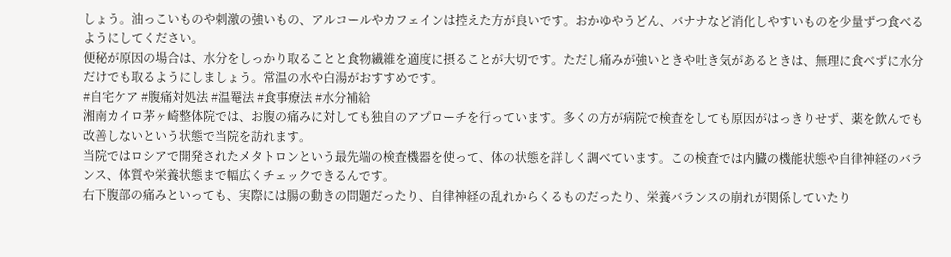しょう。油っこいものや刺激の強いもの、アルコールやカフェインは控えた方が良いです。おかゆやうどん、バナナなど消化しやすいものを少量ずつ食べるようにしてください。
便秘が原因の場合は、水分をしっかり取ることと食物繊維を適度に摂ることが大切です。ただし痛みが強いときや吐き気があるときは、無理に食べずに水分だけでも取るようにしましょう。常温の水や白湯がおすすめです。
#自宅ケア #腹痛対処法 #温罨法 #食事療法 #水分補給
湘南カイロ茅ヶ崎整体院では、お腹の痛みに対しても独自のアプローチを行っています。多くの方が病院で検査をしても原因がはっきりせず、薬を飲んでも改善しないという状態で当院を訪れます。
当院ではロシアで開発されたメタトロンという最先端の検査機器を使って、体の状態を詳しく調べています。この検査では内臓の機能状態や自律神経のバランス、体質や栄養状態まで幅広くチェックできるんです。
右下腹部の痛みといっても、実際には腸の動きの問題だったり、自律神経の乱れからくるものだったり、栄養バランスの崩れが関係していたり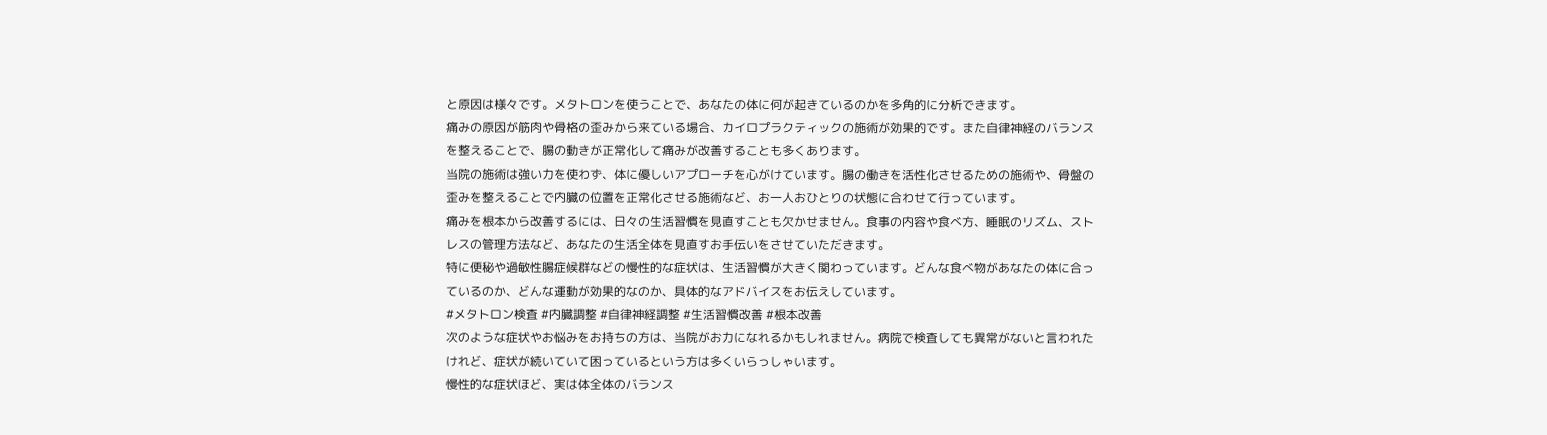と原因は様々です。メタトロンを使うことで、あなたの体に何が起きているのかを多角的に分析できます。
痛みの原因が筋肉や骨格の歪みから来ている場合、カイロプラクティックの施術が効果的です。また自律神経のバランスを整えることで、腸の動きが正常化して痛みが改善することも多くあります。
当院の施術は強い力を使わず、体に優しいアプローチを心がけています。腸の働きを活性化させるための施術や、骨盤の歪みを整えることで内臓の位置を正常化させる施術など、お一人おひとりの状態に合わせて行っています。
痛みを根本から改善するには、日々の生活習慣を見直すことも欠かせません。食事の内容や食べ方、睡眠のリズム、ストレスの管理方法など、あなたの生活全体を見直すお手伝いをさせていただきます。
特に便秘や過敏性腸症候群などの慢性的な症状は、生活習慣が大きく関わっています。どんな食べ物があなたの体に合っているのか、どんな運動が効果的なのか、具体的なアドバイスをお伝えしています。
#メタトロン検査 #内臓調整 #自律神経調整 #生活習慣改善 #根本改善
次のような症状やお悩みをお持ちの方は、当院がお力になれるかもしれません。病院で検査しても異常がないと言われたけれど、症状が続いていて困っているという方は多くいらっしゃいます。
慢性的な症状ほど、実は体全体のバランス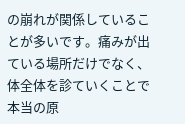の崩れが関係していることが多いです。痛みが出ている場所だけでなく、体全体を診ていくことで本当の原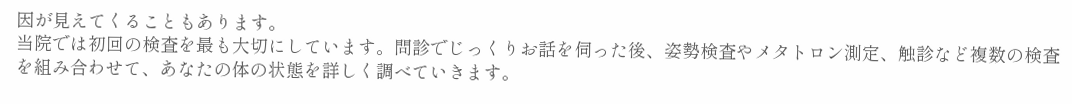因が見えてくることもあります。
当院では初回の検査を最も大切にしています。問診でじっくりお話を伺った後、姿勢検査やメタトロン測定、触診など複数の検査を組み合わせて、あなたの体の状態を詳しく調べていきます。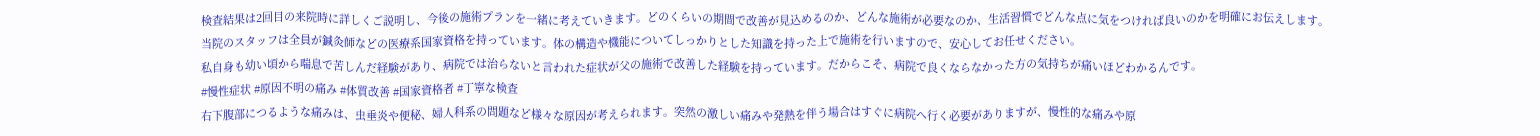検査結果は2回目の来院時に詳しくご説明し、今後の施術プランを一緒に考えていきます。どのくらいの期間で改善が見込めるのか、どんな施術が必要なのか、生活習慣でどんな点に気をつければ良いのかを明確にお伝えします。
当院のスタッフは全員が鍼灸師などの医療系国家資格を持っています。体の構造や機能についてしっかりとした知識を持った上で施術を行いますので、安心してお任せください。
私自身も幼い頃から喘息で苦しんだ経験があり、病院では治らないと言われた症状が父の施術で改善した経験を持っています。だからこそ、病院で良くならなかった方の気持ちが痛いほどわかるんです。
#慢性症状 #原因不明の痛み #体質改善 #国家資格者 #丁寧な検査
右下腹部につるような痛みは、虫垂炎や便秘、婦人科系の問題など様々な原因が考えられます。突然の激しい痛みや発熱を伴う場合はすぐに病院へ行く必要がありますが、慢性的な痛みや原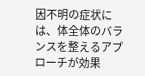因不明の症状には、体全体のバランスを整えるアプローチが効果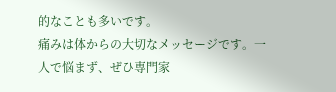的なことも多いです。
痛みは体からの大切なメッセージです。一人で悩まず、ぜひ専門家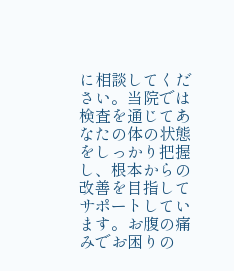に相談してください。当院では検査を通じてあなたの体の状態をしっかり把握し、根本からの改善を目指してサポートしています。お腹の痛みでお困りの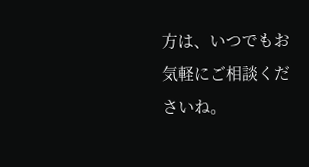方は、いつでもお気軽にご相談くださいね。